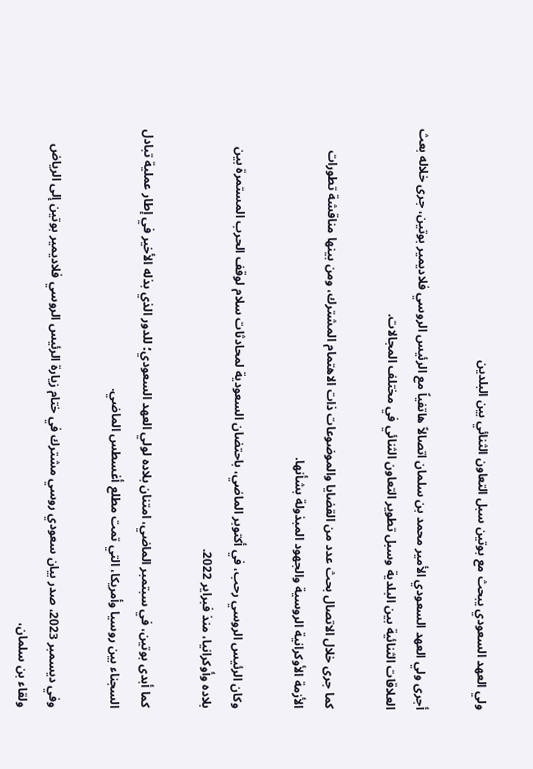ولي العهد السعودي يبحث مع بوتين سبل التعاون الثنائي بين البلدين

أجرى ولي العهد السعودي الأمير محمد بن سلمان اتصالاً هاتفياً مع الرئيس الروسي فلاديمير بوتين، جرى خلاله بعث العلاقات الثنائية بين البلدية وسبل تطوير التعاون الثنائي في مختلف المجالات.

كما جرى خلال الاتصال بحث عدد من القضايا والموضوعات ذات الاهتمام المشترك، ومن بينها مناقشة تطورات الأزمة الأوكرانية الروسية والجهود المبذولة بشأنها.

وكان الرئيس الروسي رحب، في أكتوبر الماضي، باحتضان السعودية لمحادثات سلام لوقف الحرب المستمرة بين بلاده وأوكرانيا، منذ فبراير 2022.

كما أبدى بوتين، في سبتمبر الماضي، امتنان بلاده لولي العهد السعودي؛ للدور الذي بذله الأخير في إطار عملية تبادل السجناء بين روسيا وأمريكا، التي تمت مطلع أغسطس الماضي.

وفي ديسمبر 2023، صدر بيان سعودي روسي مشترك في ختام زيارة الرئيس الروسي فلاديمير بوتين إلى الرياض ولقاء بن سلمان،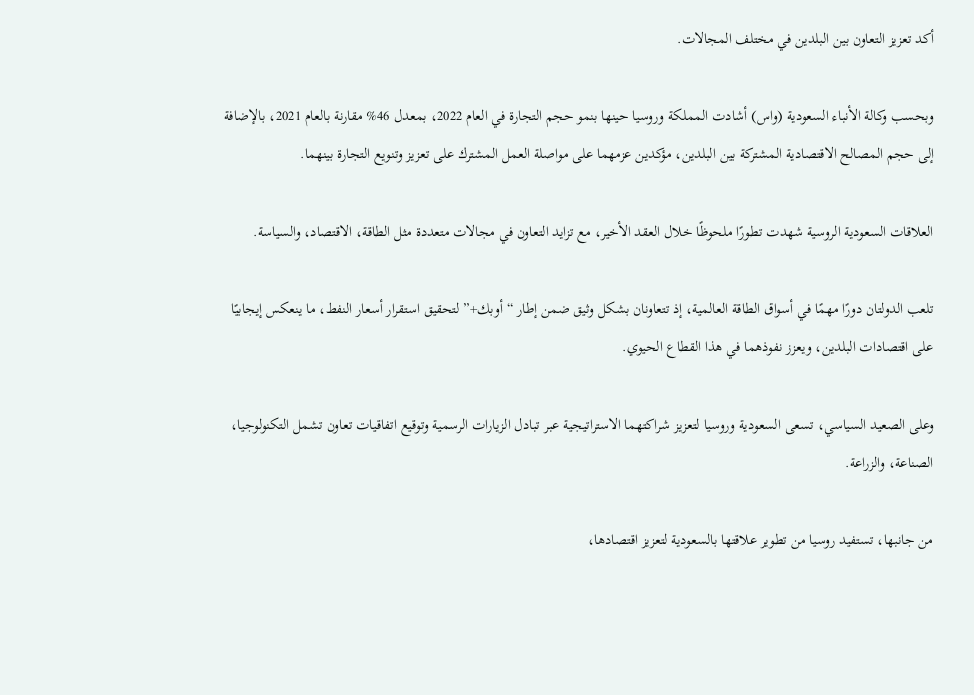أكد تعزيز التعاون بين البلدين في مختلف المجالات.

وبحسب وكالة الأنباء السعودية (واس) أشادت المملكة وروسيا حينها بنمو حجم التجارة في العام 2022، بمعدل 46% مقارنة بالعام 2021، بالإضافة إلى حجم المصالح الاقتصادية المشتركة بين البلدين، مؤكدين عزمهما على مواصلة العمل المشترك على تعزيز وتنويع التجارة بينهما.

العلاقات السعودية الروسية شهدت تطورًا ملحوظًا خلال العقد الأخير، مع تزايد التعاون في مجالات متعددة مثل الطاقة، الاقتصاد، والسياسة.

تلعب الدولتان دورًا مهمًا في أسواق الطاقة العالمية، إذ تتعاونان بشكل وثيق ضمن إطار “أوبك+” لتحقيق استقرار أسعار النفط، ما ينعكس إيجابيًا على اقتصادات البلدين، ويعزز نفوذهما في هذا القطاع الحيوي.

وعلى الصعيد السياسي، تسعى السعودية وروسيا لتعزيز شراكتهما الاستراتيجية عبر تبادل الزيارات الرسمية وتوقيع اتفاقيات تعاون تشمل التكنولوجيا، الصناعة، والزراعة.

من جانبها، تستفيد روسيا من تطوير علاقتها بالسعودية لتعزيز اقتصادها،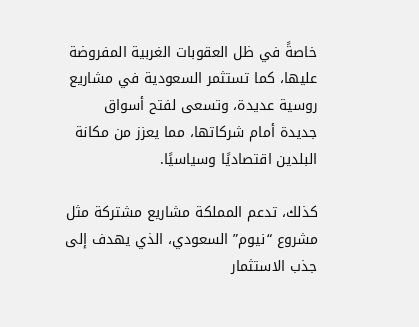خاصةً في ظل العقوبات الغربية المفروضة عليها، كما تستثمر السعودية في مشاريع روسية عديدة، وتسعى لفتح أسواق جديدة أمام شركاتها، مما يعزز من مكانة البلدين اقتصاديًا وسياسيًا.

كذلك، تدعم المملكة مشاريع مشتركة مثل مشروع “نيوم” السعودي، الذي يهدف إلى جذب الاستثمار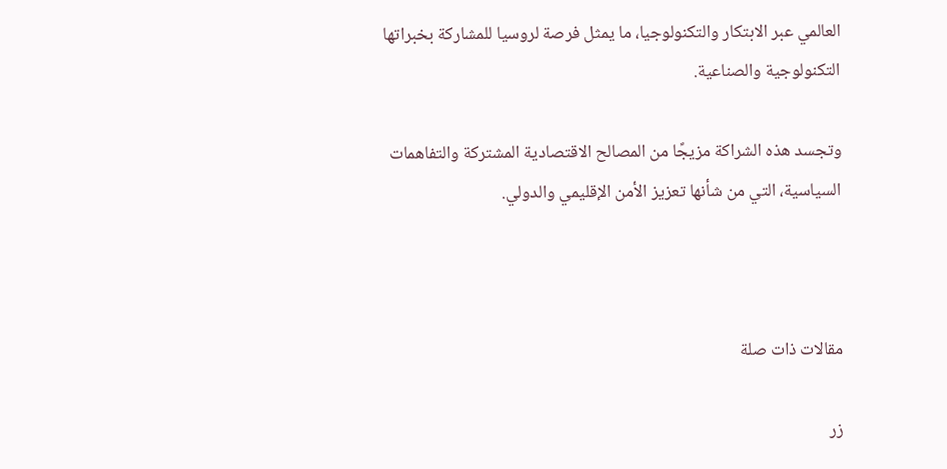العالمي عبر الابتكار والتكنولوجيا، ما يمثل فرصة لروسيا للمشاركة بخبراتها التكنولوجية والصناعية.

وتجسد هذه الشراكة مزيجًا من المصالح الاقتصادية المشتركة والتفاهمات السياسية، التي من شأنها تعزيز الأمن الإقليمي والدولي.



مقالات ذات صلة

زر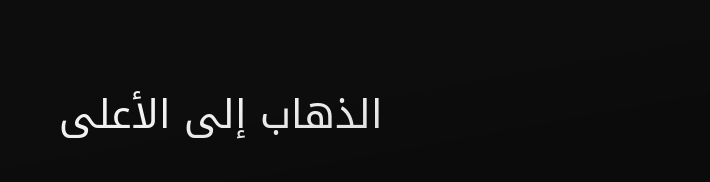الذهاب إلى الأعلى